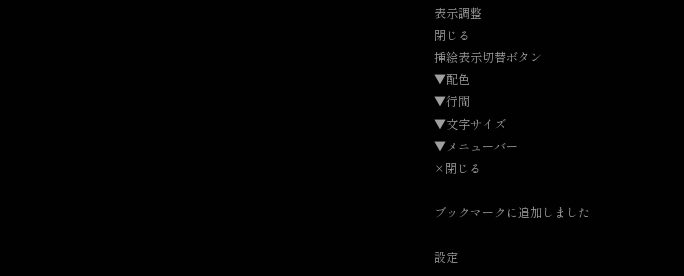表示調整
閉じる
挿絵表示切替ボタン
▼配色
▼行間
▼文字サイズ
▼メニューバー
×閉じる

ブックマークに追加しました

設定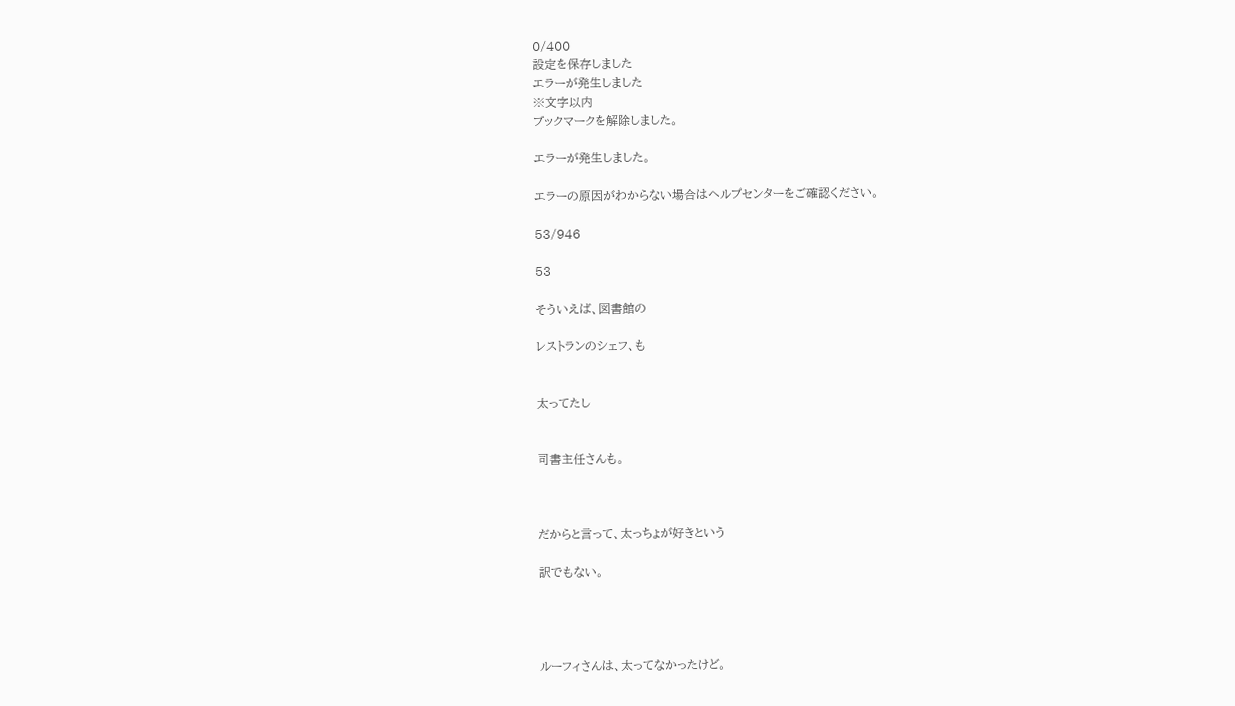0/400
設定を保存しました
エラーが発生しました
※文字以内
ブックマークを解除しました。

エラーが発生しました。

エラーの原因がわからない場合はヘルプセンターをご確認ください。

53/946

53

そういえば、図書館の

レストランのシェフ、も


太ってたし


司書主任さんも。



だからと言って、太っちょが好きという

訳でもない。




ルーフィさんは、太ってなかったけど。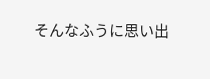そんなふうに思い出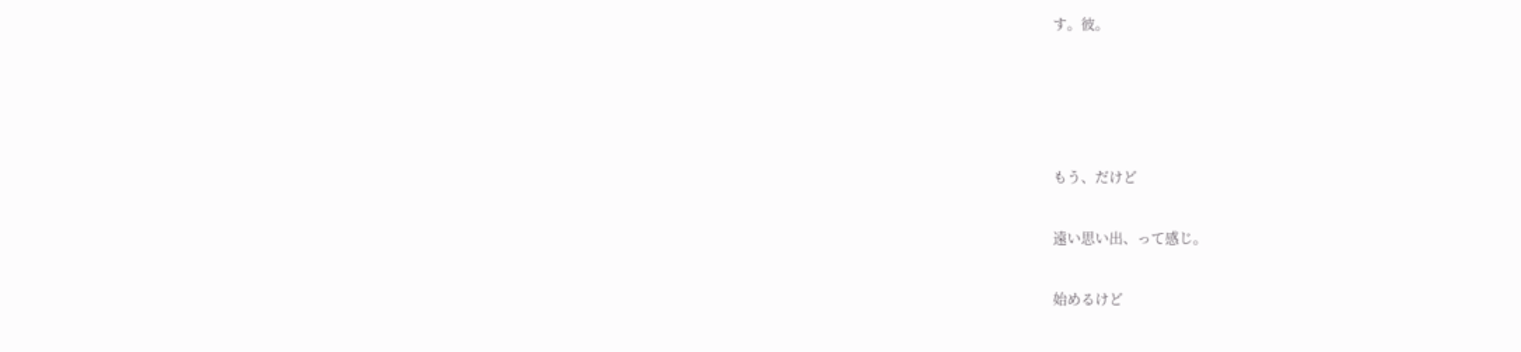す。彼。




もう、だけど

遠い思い出、って感じ。

始めるけど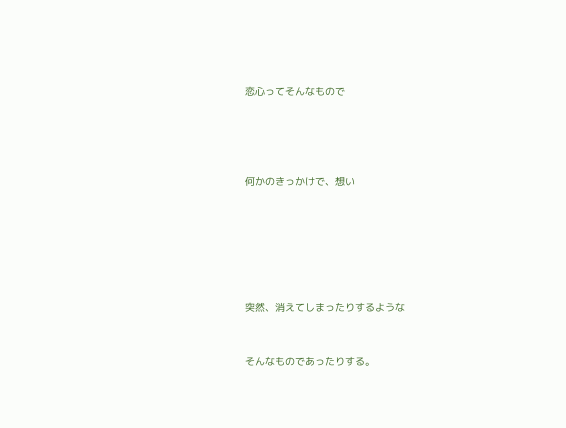恋心ってそんなもので




何かのきっかけで、想い






突然、消えてしまったりするような


そんなものであったりする。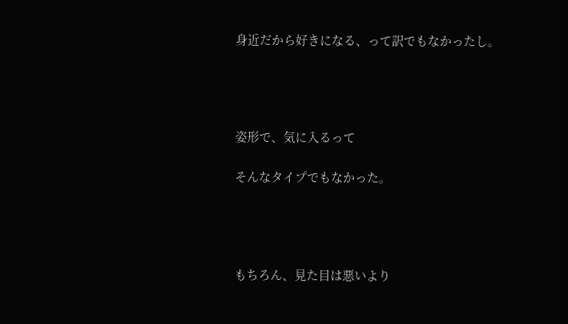身近だから好きになる、って訳でもなかったし。




姿形で、気に入るって

そんなタイプでもなかった。




もちろん、見た目は悪いより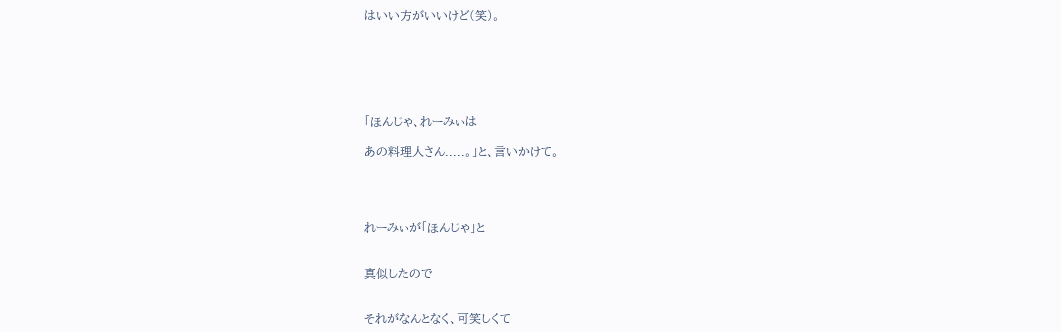はいい方がいいけど(笑)。






「ほんじゃ、れーみぃは

あの料理人さん.....。」と、言いかけて。




れーみぃが「ほんじゃ」と


真似したので


それがなんとなく、可笑しくて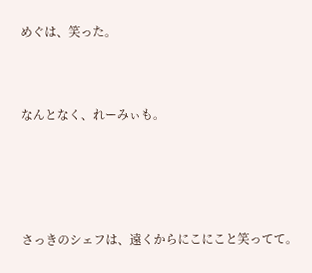めぐは、笑った。



なんとなく、れーみぃも。





さっきのシェフは、遠くからにこにこと笑ってて。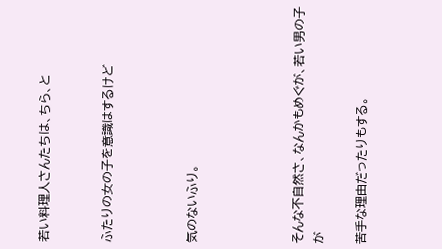若い料理人さんたちは、ちら、と


ふたりの女の子を意識はするけど



気のないふり。




そんな不自然さ、なんかもめぐが、若い男の子が

苦手な理由だったりもする。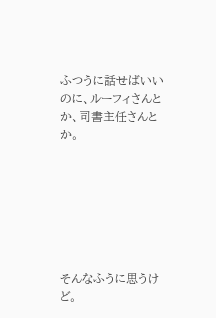ふつうに話せばいいのに、ルーフィさんとか、司書主任さんとか。







そんなふうに思うけど。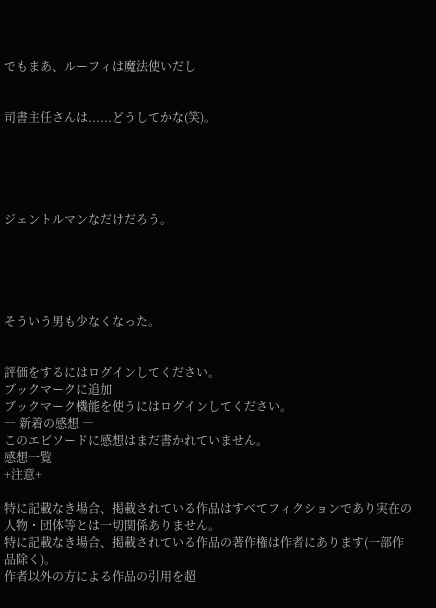でもまあ、ルーフィは魔法使いだし


司書主任さんは......どうしてかな(笑)。





ジェントルマンなだけだろう。





そういう男も少なくなった。


評価をするにはログインしてください。
ブックマークに追加
ブックマーク機能を使うにはログインしてください。
― 新着の感想 ―
このエピソードに感想はまだ書かれていません。
感想一覧
+注意+

特に記載なき場合、掲載されている作品はすべてフィクションであり実在の人物・団体等とは一切関係ありません。
特に記載なき場合、掲載されている作品の著作権は作者にあります(一部作品除く)。
作者以外の方による作品の引用を超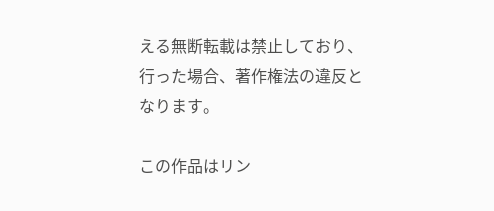える無断転載は禁止しており、行った場合、著作権法の違反となります。

この作品はリン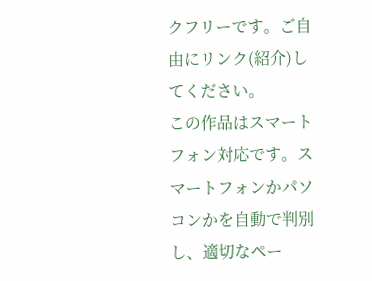クフリーです。ご自由にリンク(紹介)してください。
この作品はスマートフォン対応です。スマートフォンかパソコンかを自動で判別し、適切なペー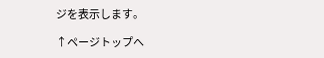ジを表示します。

↑ページトップへ